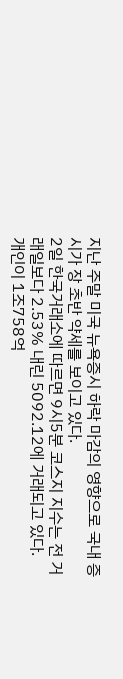지난 주말 미국 뉴욕증시 하락 마감의 영향으로 국내 증시가 장 초반 약세를 보이고 있다.
2일 한국거래소에 따르면 9시5분 코스지 지수는 전 거래일보다 2.53% 내린 5092.12에 거래되고 있다.
개인이 1조758억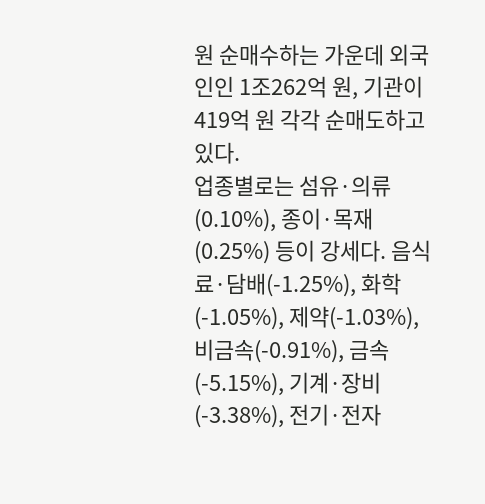원 순매수하는 가운데 외국인인 1조262억 원, 기관이 419억 원 각각 순매도하고 있다.
업종별로는 섬유·의류(0.10%), 종이·목재(0.25%) 등이 강세다. 음식료·담배(-1.25%), 화학(-1.05%), 제약(-1.03%), 비금속(-0.91%), 금속(-5.15%), 기계·장비(-3.38%), 전기·전자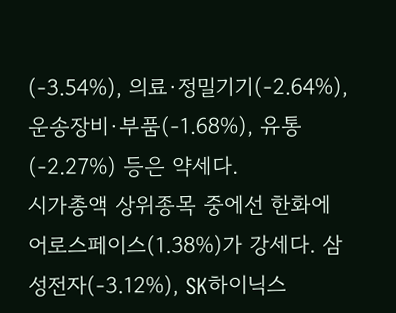(-3.54%), 의료·정밀기기(-2.64%), 운송장비·부품(-1.68%), 유통(-2.27%) 등은 약세다.
시가총액 상위종목 중에선 한화에어로스페이스(1.38%)가 강세다. 삼성전자(-3.12%), SK하이닉스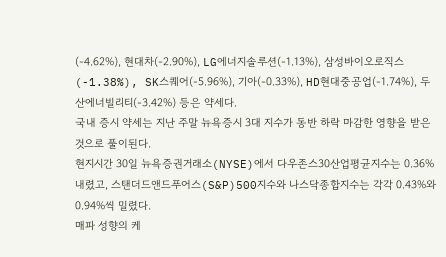(-4.62%), 현대차(-2.90%), LG에너지솔루션(-1.13%), 삼성바이오로직스(-1.38%), SK스퀘어(-5.96%), 기아(-0.33%), HD현대중공업(-1.74%), 두산에너빌리티(-3.42%) 등은 약세다.
국내 증시 약세는 지난 주말 뉴욕증시 3대 지수가 동반 하락 마감한 영향을 받은 것으로 풀이된다.
현지시간 30일 뉴욕증권거래소(NYSE)에서 다우존스30산업평균지수는 0.36% 내렸고, 스탠더드앤드푸어스(S&P)500지수와 나스닥종합지수는 각각 0.43%와 0.94%씩 밀렸다.
매파 성향의 케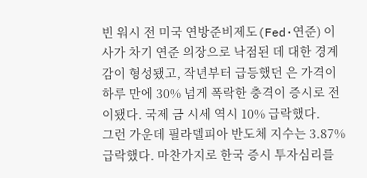빈 워시 전 미국 연방준비제도(Fed·연준) 이사가 차기 연준 의장으로 낙점된 데 대한 경계감이 형성됐고, 작년부터 급등했던 은 가격이 하루 만에 30% 넘게 폭락한 충격이 증시로 전이됐다. 국제 금 시세 역시 10% 급락했다.
그런 가운데 필라델피아 반도체 지수는 3.87% 급락했다. 마찬가지로 한국 증시 투자심리를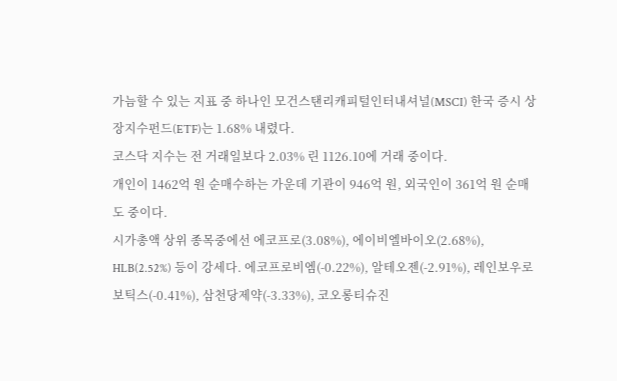가늠할 수 있는 지표 중 하나인 모건스탠리캐피털인터내셔널(MSCI) 한국 증시 상장지수펀드(ETF)는 1.68% 내렸다.
코스닥 지수는 전 거래일보다 2.03% 린 1126.10에 거래 중이다.
개인이 1462억 원 순매수하는 가운데 기관이 946억 원, 외국인이 361억 원 순매도 중이다.
시가총액 상위 종목중에선 에코프로(3.08%), 에이비엘바이오(2.68%), HLB(2.52%) 등이 강세다. 에코프로비엠(-0.22%), 알테오젠(-2.91%), 레인보우로보틱스(-0.41%), 삼천당제약(-3.33%), 코오롱티슈진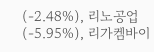(-2.48%), 리노공업(-5.95%), 리가켐바이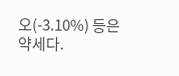오(-3.10%) 등은 약세다.